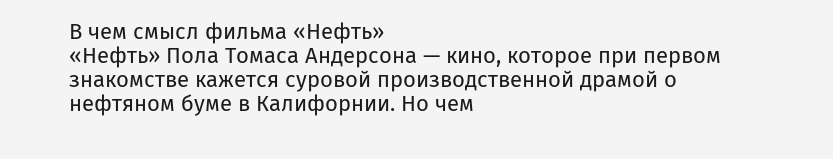В чем смысл фильма «Нефть»
«Нефть» Пола Томаса Андерсона — кино, которое при первом знакомстве кажется суровой производственной драмой о нефтяном буме в Калифорнии. Но чем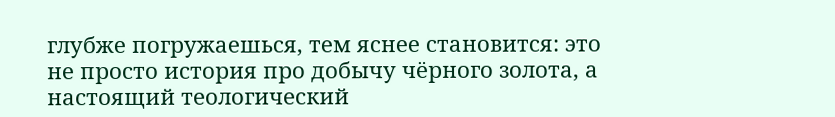глубже погружаешься, тем яснее становится: это не просто история про добычу чёрного золота, а настоящий теологический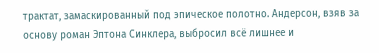трактат, замаскированный под эпическое полотно. Андерсон, взяв за основу роман Эптона Синклера, выбросил всё лишнее и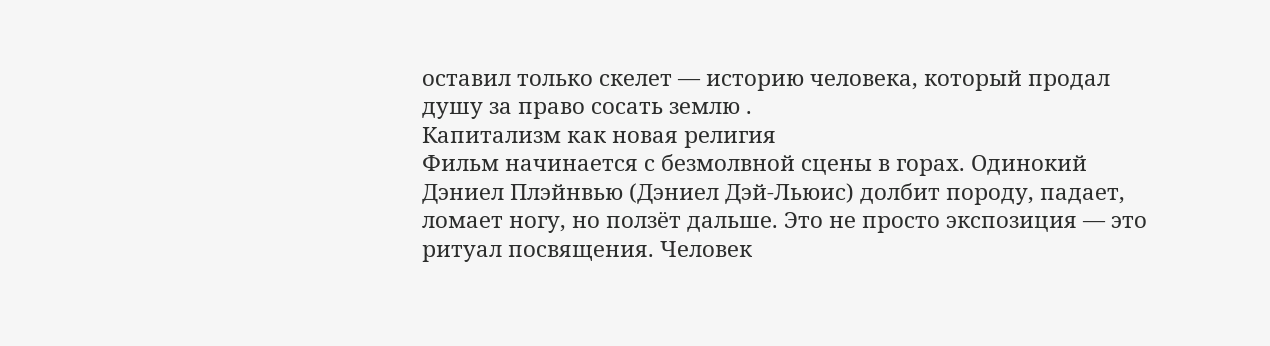оставил только скелет — историю человека, который продал душу за право сосать землю .
Капитализм как новая религия
Фильм начинается с безмолвной сцены в горах. Одинокий Дэниел Плэйнвью (Дэниел Дэй-Льюис) долбит породу, падает, ломает ногу, но ползёт дальше. Это не просто экспозиция — это ритуал посвящения. Человек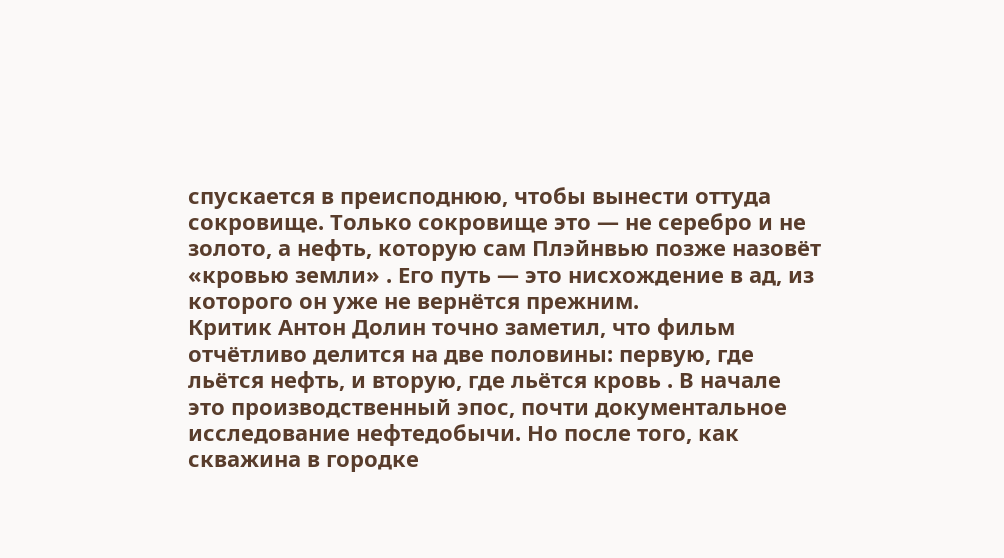спускается в преисподнюю, чтобы вынести оттуда сокровище. Только сокровище это — не серебро и не золото, а нефть, которую сам Плэйнвью позже назовёт «кровью земли» . Его путь — это нисхождение в ад, из которого он уже не вернётся прежним.
Критик Антон Долин точно заметил, что фильм отчётливо делится на две половины: первую, где льётся нефть, и вторую, где льётся кровь . В начале это производственный эпос, почти документальное исследование нефтедобычи. Но после того, как скважина в городке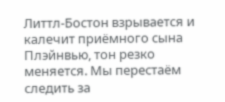Литтл-Бостон взрывается и калечит приёмного сына Плэйнвью, тон резко меняется. Мы перестаём следить за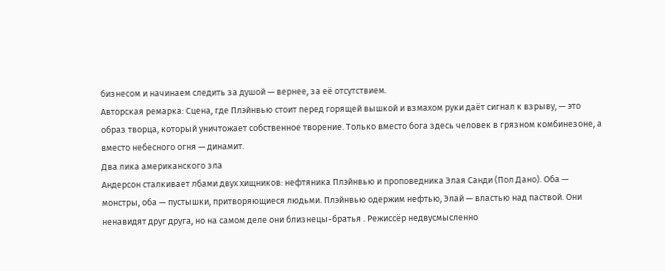бизнесом и начинаем следить за душой — вернее, за её отсутствием.
Авторская ремарка: Сцена, где Плэйнвью стоит перед горящей вышкой и взмахом руки даёт сигнал к взрыву, — это образ творца, который уничтожает собственное творение. Только вместо бога здесь человек в грязном комбинезоне, а вместо небесного огня — динамит.
Два лика американского зла
Андерсон сталкивает лбами двух хищников: нефтяника Плэйнвью и проповедника Элая Санди (Пол Дано). Оба — монстры, оба — пустышки, притворяющиеся людьми. Плэйнвью одержим нефтью, Элай — властью над паствой. Они ненавидят друг друга, но на самом деле они близнецы-братья . Режиссёр недвусмысленно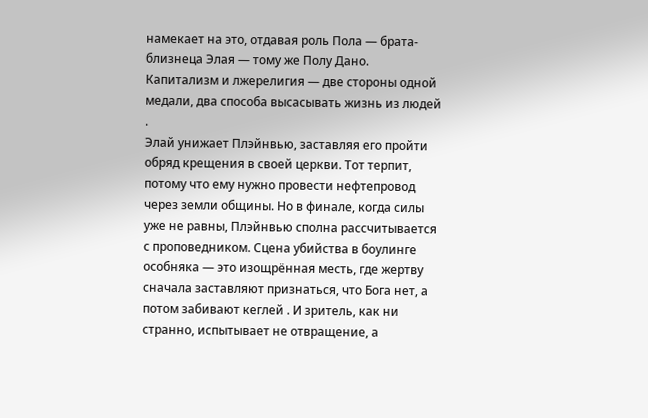намекает на это, отдавая роль Пола — брата-близнеца Элая — тому же Полу Дано. Капитализм и лжерелигия — две стороны одной медали, два способа высасывать жизнь из людей .
Элай унижает Плэйнвью, заставляя его пройти обряд крещения в своей церкви. Тот терпит, потому что ему нужно провести нефтепровод через земли общины. Но в финале, когда силы уже не равны, Плэйнвью сполна рассчитывается с проповедником. Сцена убийства в боулинге особняка — это изощрённая месть, где жертву сначала заставляют признаться, что Бога нет, а потом забивают кеглей . И зритель, как ни странно, испытывает не отвращение, а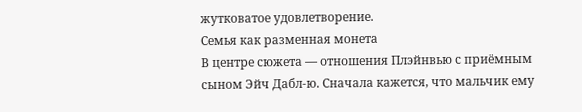жутковатое удовлетворение.
Семья как разменная монета
В центре сюжета — отношения Плэйнвью с приёмным сыном Эйч Дабл-ю. Сначала кажется, что мальчик ему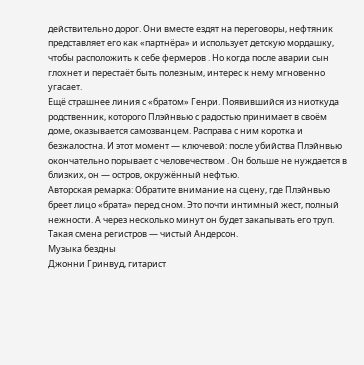действительно дорог. Они вместе ездят на переговоры, нефтяник представляет его как «партнёра» и использует детскую мордашку, чтобы расположить к себе фермеров . Но когда после аварии сын глохнет и перестаёт быть полезным, интерес к нему мгновенно угасает.
Ещё страшнее линия с «братом» Генри. Появившийся из ниоткуда родственник, которого Плэйнвью с радостью принимает в своём доме, оказывается самозванцем. Расправа с ним коротка и безжалостна. И этот момент — ключевой: после убийства Плэйнвью окончательно порывает с человечеством . Он больше не нуждается в близких, он — остров, окружённый нефтью.
Авторская ремарка: Обратите внимание на сцену, где Плэйнвью бреет лицо «брата» перед сном. Это почти интимный жест, полный нежности. А через несколько минут он будет закапывать его труп. Такая смена регистров — чистый Андерсон.
Музыка бездны
Джонни Гринвуд, гитарист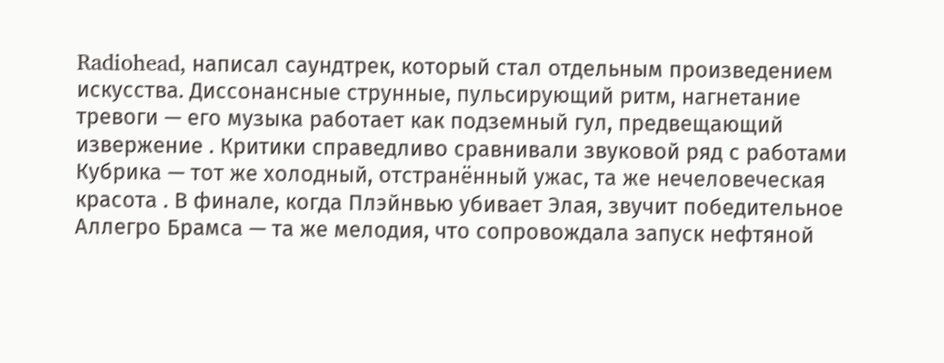Radiohead, написал саундтрек, который стал отдельным произведением искусства. Диссонансные струнные, пульсирующий ритм, нагнетание тревоги — его музыка работает как подземный гул, предвещающий извержение . Критики справедливо сравнивали звуковой ряд с работами Кубрика — тот же холодный, отстранённый ужас, та же нечеловеческая красота . В финале, когда Плэйнвью убивает Элая, звучит победительное Аллегро Брамса — та же мелодия, что сопровождала запуск нефтяной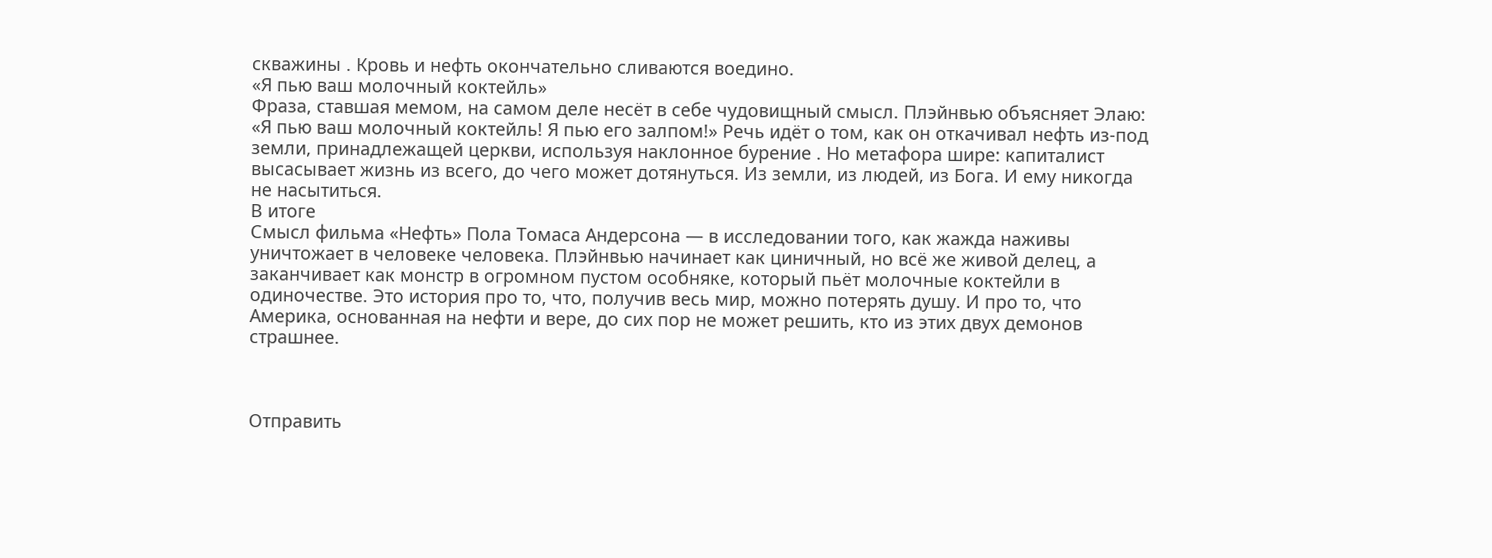скважины . Кровь и нефть окончательно сливаются воедино.
«Я пью ваш молочный коктейль»
Фраза, ставшая мемом, на самом деле несёт в себе чудовищный смысл. Плэйнвью объясняет Элаю: «Я пью ваш молочный коктейль! Я пью его залпом!» Речь идёт о том, как он откачивал нефть из-под земли, принадлежащей церкви, используя наклонное бурение . Но метафора шире: капиталист высасывает жизнь из всего, до чего может дотянуться. Из земли, из людей, из Бога. И ему никогда не насытиться.
В итоге
Смысл фильма «Нефть» Пола Томаса Андерсона — в исследовании того, как жажда наживы уничтожает в человеке человека. Плэйнвью начинает как циничный, но всё же живой делец, а заканчивает как монстр в огромном пустом особняке, который пьёт молочные коктейли в одиночестве. Это история про то, что, получив весь мир, можно потерять душу. И про то, что Америка, основанная на нефти и вере, до сих пор не может решить, кто из этих двух демонов страшнее.



Отправить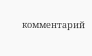комментарий